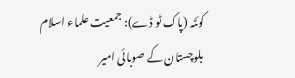کوئٹہ (پاک ٹو ڈے): جمعیت علماء اسلام بلوچستان کے صوبائی امیر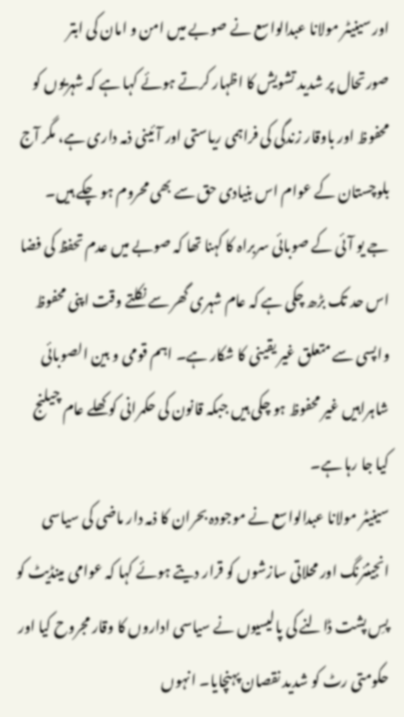اور سینیٹر مولانا عبدالواسع نے صوبے میں امن و امان کی ابتر صورتحال پر شدید تشویش کا اظہار کرتے ہوئے کہا ہے کہ شہریوں کو محفوظ اور باوقار زندگی کی فراہمی ریاستی اور آئینی ذمہ داری ہے، مگر آج بلوچستان کے عوام اس بنيادی حق سے بھی محروم ہو چکے ہیں۔
جے یو آئی کے صوبائی سربراہ کا کہنا تھا کہ صوبے میں عدم تحفظ کی فضا اس حد تک بڑھ چکی ہے کہ عام شہری گھر سے نکلتے وقت اپنی محفوظ واپسی سے متعلق غیر یقینی کا شکار ہے۔ اہم قومی و بین الصوبائی شاہراہیں غیر محفوظ ہو چکی ہیں جبکہ قانون کی حکمرانی کو کھلے عام چیلنج کیا جا رہا ہے۔
سینیٹر مولانا عبدالواسع نے موجودہ بحران کا ذمہ دار ماضی کی سیاسی انجینئرنگ اور محلاتی سازشوں کو قرار دیتے ہوئے کہا کہ عوامی مینڈیٹ کو پسِ پشت ڈالنے کی پالیسیوں نے سیاسی اداروں کا وقار مجروح کیا اور حکومتی رٹ کو شدید نقصان پہنچایا۔ انہوں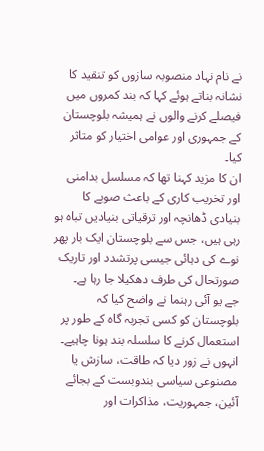نے نام نہاد منصوبہ سازوں کو تنقید کا نشانہ بناتے ہوئے کہا کہ بند کمروں میں فیصلے کرنے والوں نے ہمیشہ بلوچستان کے جمہوری اور عوامی اختیار کو متاثر کیا۔
ان کا مزید کہنا تھا کہ مسلسل بدامنی اور تخریب کاری کے باعث صوبے کا بنیادی ڈھانچہ اور ترقیاتی بنیادیں تباہ ہو رہی ہیں، جس سے بلوچستان ایک بار پھر نوے کی دہائی جیسی پرتشدد اور تاریک صورتحال کی طرف دھکیلا جا رہا ہے۔
جے یو آئی رہنما نے واضح کیا کہ بلوچستان کو کسی تجربہ گاہ کے طور پر استعمال کرنے کا سلسلہ بند ہونا چاہیے۔ انہوں نے زور دیا کہ طاقت، سازش یا مصنوعی سیاسی بندوبست کے بجائے آئین، جمہوریت، مذاکرات اور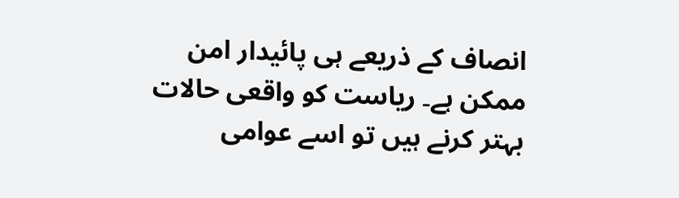انصاف کے ذریعے ہی پائیدار امن ممکن ہے۔ ریاست کو واقعی حالات بہتر کرنے ہیں تو اسے عوامی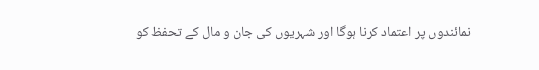نمائندوں پر اعتماد کرنا ہوگا اور شہریوں کی جان و مال کے تحفظ کو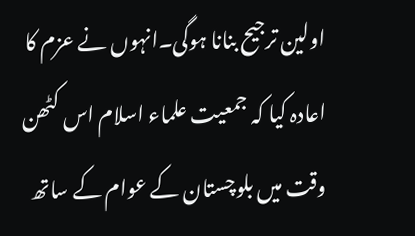اولین ترجیح بنانا ہوگی۔انہوں نے عزم کا اعادہ کیا کہ جمعیت علماء اسلام اس کٹھن وقت میں بلوچستان کے عوام کے ساتھ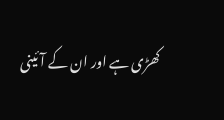کھڑی ہے اور ان کے آئینی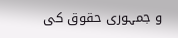و جمہوری حقوق کی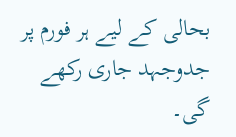بحالی کے لیے ہر فورم پر جدوجہد جاری رکھے گی۔